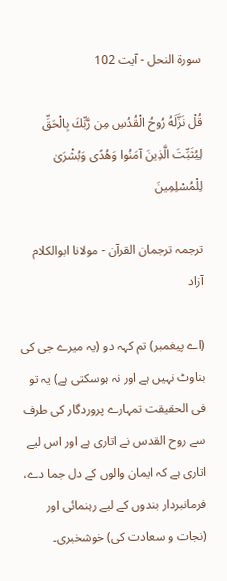سورة النحل - آیت 102

قُلْ نَزَّلَهُ رُوحُ الْقُدُسِ مِن رَّبِّكَ بِالْحَقِّ لِيُثَبِّتَ الَّذِينَ آمَنُوا وَهُدًى وَبُشْرَىٰ لِلْمُسْلِمِينَ

ترجمہ ترجمان القرآن - مولانا ابوالکلام آزاد

(اے پیغمبر) تم کہہ دو (یہ میرے جی کی بناوٹ نہیں ہے اور نہ ہوسکتی ہے) یہ تو فی الحقیقت تمہارے پروردگار کی طرف سے روح القدس نے اتاری ہے اور اس لیے اتاری ہے کہ ایمان والوں کے دل جما دے، فرمانبردار بندوں کے لیے رہنمائی اور (نجات و سعادت کی) خوشخبری۔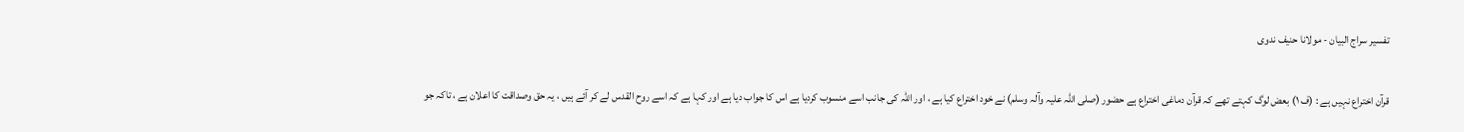تفسیر سراج البیان - مولانا حنیف ندوی

قرآن اختراع نہیں ہے : (ف ١) بعض لوگ کہتے تھے کہ قرآن دماغی اختراع ہے حضور (صلی اللہ علیہ وآلہ وسلم) نے خود اختراع کیا ہے ، اور اللہ کی جانب اسے منسوب کردیا ہے اس کا جواب دیا ہے اور کہا ہے کہ اسے روح القدس لے کر آئے ہیں ، یہ حق وصداقت کا اعلان ہے ، تاکہ جو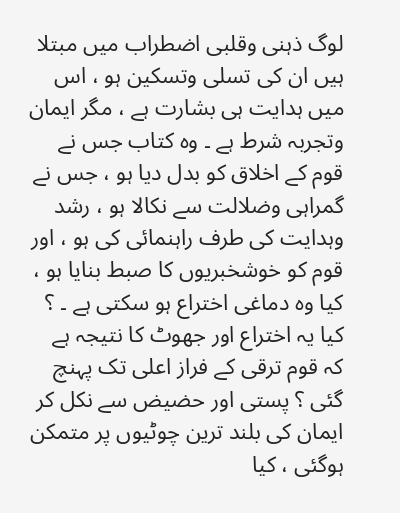لوگ ذہنی وقلبی اضطراب میں مبتلا ہیں ان کی تسلی وتسکین ہو ، اس میں ہدایت ہی بشارت ہے ، مگر ایمان وتجربہ شرط ہے ۔ وہ کتاب جس نے قوم کے اخلاق کو بدل دیا ہو ، جس نے گمراہی وضلالت سے نکالا ہو ، رشد وہدایت کی طرف راہنمائی کی ہو ، اور قوم کو خوشخبریوں کا صبط بنایا ہو ، کیا وہ دماغی اختراع ہو سکتی ہے ۔ ؟ کیا یہ اختراع اور جھوٹ کا نتیجہ ہے کہ قوم ترقی کے فراز اعلی تک پہنچ گئی ؟ پستی اور حضیض سے نکل کر ایمان کی بلند ترین چوٹیوں پر متمکن ہوگئی ، کیا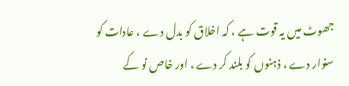جھوٹ میں یہ قوت ہے ، کہ اخلاق کو بدل دے ، عادات کو سنوار دے ، ذہنوں کو بلند کر دے ، اور خاص نو کے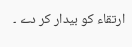ارتقاء کو بیدار کر دے ۔